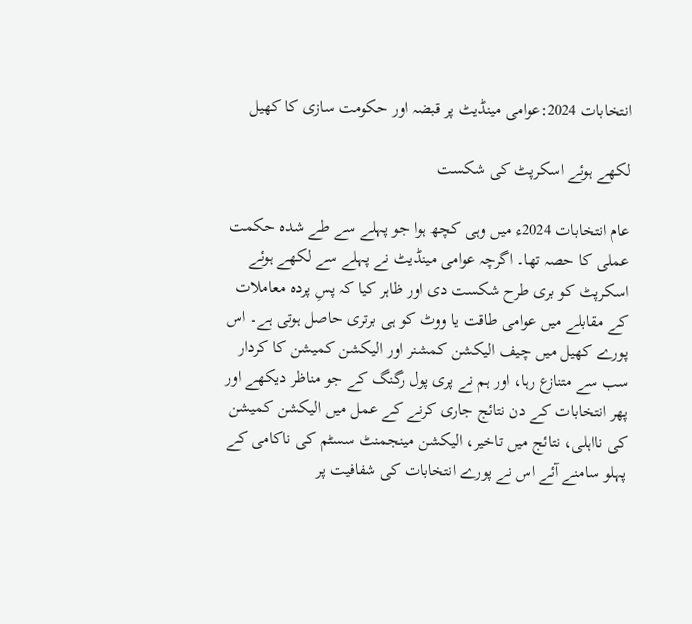انتخابات 2024:عوامی مینڈیٹ پر قبضہ اور حکومت سازی کا کھیل

لکھے ہوئے اسکرپٹ کی شکست

عام انتخابات 2024ء میں وہی کچھ ہوا جو پہلے سے طے شدہ حکمت عملی کا حصہ تھا۔ اگرچہ عوامی مینڈیٹ نے پہلے سے لکھے ہوئے اسکرپٹ کو بری طرح شکست دی اور ظاہر کیا کہ پسِ پردہ معاملات کے مقابلے میں عوامی طاقت یا ووٹ کو ہی برتری حاصل ہوتی ہے۔ اس پورے کھیل میں چیف الیکشن کمشنر اور الیکشن کمیشن کا کردار سب سے متنازع رہا، اور ہم نے پری پول رگنگ کے جو مناظر دیکھے اور پھر انتخابات کے دن نتائج جاری کرنے کے عمل میں الیکشن کمیشن کی نااہلی، نتائج میں تاخیر، الیکشن مینجمنٹ سسٹم کی ناکامی کے پہلو سامنے آئے اس نے پورے انتخابات کی شفافیت پر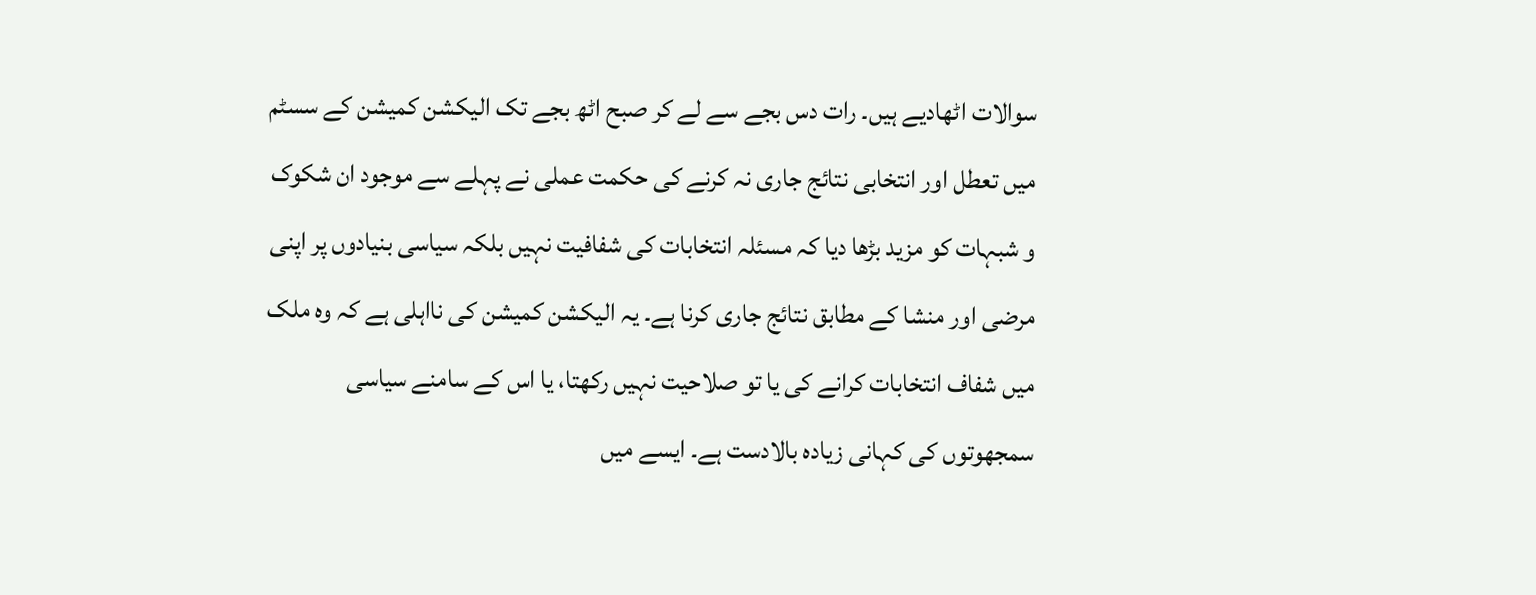سوالات اٹھادیے ہیں۔ رات دس بجے سے لے کر صبح اٹھ بجے تک الیکشن کمیشن کے سسٹم میں تعطل اور انتخابی نتائج جاری نہ کرنے کی حکمت عملی نے پہلے سے موجود ان شکوک و شبہات کو مزید بڑھا دیا کہ مسئلہ انتخابات کی شفافیت نہیں بلکہ سیاسی بنیادوں پر اپنی مرضی اور منشا کے مطابق نتائج جاری کرنا ہے۔ یہ الیکشن کمیشن کی نااہلی ہے کہ وہ ملک میں شفاف انتخابات کرانے کی یا تو صلاحیت نہیں رکھتا، یا اس کے سامنے سیاسی سمجھوتوں کی کہانی زیادہ بالادست ہے۔ ایسے میں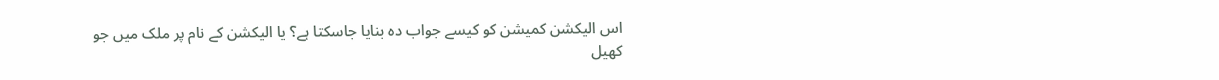اس الیکشن کمیشن کو کیسے جواب دہ بنایا جاسکتا ہے؟ یا الیکشن کے نام پر ملک میں جو کھیل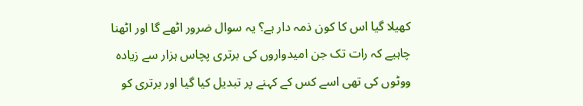کھیلا گیا اس کا کون ذمہ دار ہے؟ یہ سوال ضرور اٹھے گا اور اٹھنا چاہیے کہ رات تک جن امیدواروں کی برتری پچاس ہزار سے زیادہ ووٹوں کی تھی اسے کس کے کہنے پر تبدیل کیا گیا اور برتری کو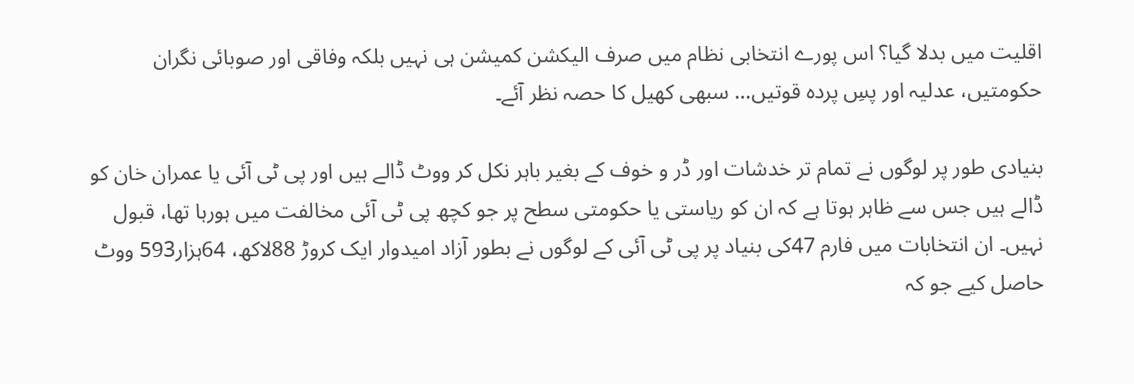اقلیت میں بدلا گیا؟ اس پورے انتخابی نظام میں صرف الیکشن کمیشن ہی نہیں بلکہ وفاقی اور صوبائی نگران حکومتیں، عدلیہ اور پسِ پردہ قوتیں… سبھی کھیل کا حصہ نظر آئے۔

بنیادی طور پر لوگوں نے تمام تر خدشات اور ڈر و خوف کے بغیر باہر نکل کر ووٹ ڈالے ہیں اور پی ٹی آئی یا عمران خان کو ڈالے ہیں جس سے ظاہر ہوتا ہے کہ ان کو ریاستی یا حکومتی سطح پر جو کچھ پی ٹی آئی مخالفت میں ہورہا تھا، قبول نہیں۔ ان انتخابات میں فارم 47کی بنیاد پر پی ٹی آئی کے لوگوں نے بطور آزاد امیدوار ایک کروڑ 88لاکھ، 64ہزار593 ووٹ حاصل کیے جو کہ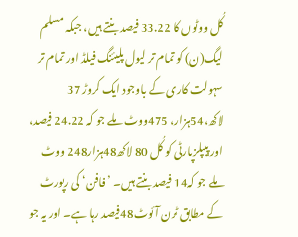کُل ووٹوں کا 33.22 فیصد بنتے ہیں، جبکہ مسلم لیگ(ن) کو تمام تر لیول پلیئنگ فیلڈ اور تمام تر سہولت کاری کے باوجود ایک کروڑ 37 لاکھ،54ہزار، 475ووٹ ملے جو کہ 24.22 فیصد، اور پیپلزپارٹی کو کُل 80 لاکھ48ہزار248 ووٹ ملے جو کہ14 فیصد بنتے ہیں۔ ’فافن‘ کی رپورٹ کے مطابق ٹرن آئوٹ48فیصد رہا ہے۔ اور یہ جو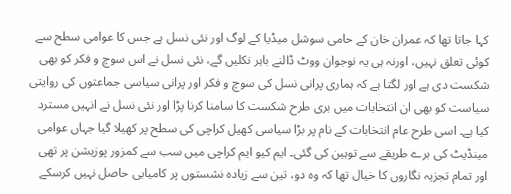کہا جاتا تھا کہ عمران خان کے حامی سوشل میڈیا کے لوگ اور نئی نسل ہے جس کا عوامی سطح سے کوئی تعلق نہیں، اورنہ ہی یہ نوجوان ووٹ ڈالنے باہر نکلیں گے، نئی نسل نے اس سوچ و فکر کو بھی شکست دی ہے اور لگتا ہے کہ ہماری پرانی نسل کی سوچ و فکر اور پرانی سیاسی جماعتوں کی روایتی سیاست کو بھی ان انتخابات میں بری طرح شکست کا سامنا کرنا پڑا اور نئی نسل نے انہیں مسترد کیا ہے۔ اسی طرح عام انتخابات کے نام پر بڑا سیاسی کھیل کراچی کی سطح پر کھیلا گیا جہاں عوامی مینڈیٹ کی برے طریقے سے توہین کی گئی۔ ایم کیو ایم کراچی میں سب سے کمزور پوزیشن پر تھی اور تمام تجزیہ نگاروں کا خیال تھا کہ وہ دو، تین سے زیادہ نشستوں پر کامیابی حاصل نہیں کرسکے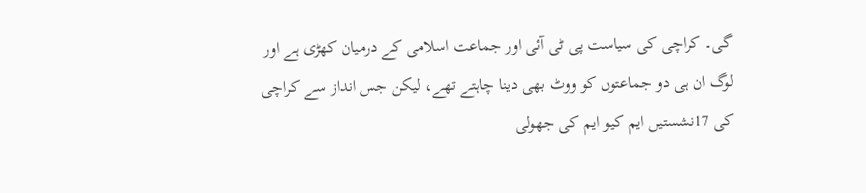گی۔ کراچی کی سیاست پی ٹی آئی اور جماعت اسلامی کے درمیان کھڑی ہے اور لوگ ان ہی دو جماعتوں کو ووٹ بھی دینا چاہتے تھے، لیکن جس انداز سے کراچی کی 17نشستیں ایم کیو ایم کی جھولی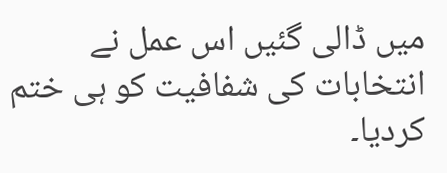میں ڈالی گئیں اس عمل نے انتخابات کی شفافیت کو ہی ختم کردیا۔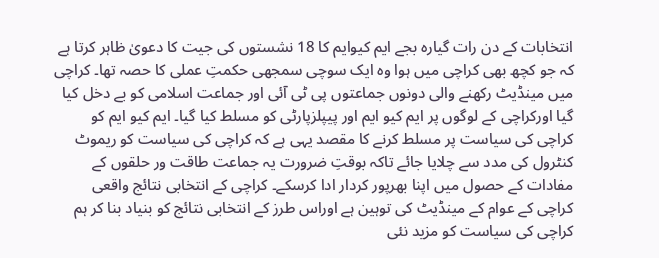انتخابات کے دن رات گیارہ بجے ایم کیوایم کا 18 نشستوں کی جیت کا دعویٰ ظاہر کرتا ہے کہ جو کچھ بھی کراچی میں ہوا وہ ایک سوچی سمجھی حکمتِ عملی کا حصہ تھا۔ کراچی میں مینڈیٹ رکھنے والی دونوں جماعتوں پی ٹی آئی اور جماعت اسلامی کو بے دخل کیا گیا اورکراچی کے لوگوں پر ایم کیو ایم اور پیپلزپارٹی کو مسلط کیا گیا۔ ایم کیو ایم کو کراچی کی سیاست پر مسلط کرنے کا مقصد یہی ہے کہ کراچی کی سیاست کو ریموٹ کنٹرول کی مدد سے چلایا جائے تاکہ بوقتِ ضرورت یہ جماعت طاقت ور حلقوں کے مفادات کے حصول میں اپنا بھرپور کردار ادا کرسکے۔ کراچی کے انتخابی نتائج واقعی کراچی کے عوام کے مینڈیٹ کی توہین ہے اوراس طرز کے انتخابی نتائج کو بنیاد بنا کر ہم کراچی کی سیاست کو مزید نئی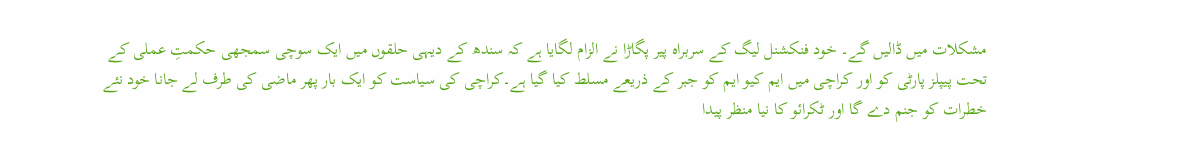مشکلات میں ڈالیں گے۔ خود فنکشنل لیگ کے سربراہ پیر پگاڑا نے الزام لگایا ہے کہ سندھ کے دیہی حلقوں میں ایک سوچی سمجھی حکمتِ عملی کے تحت پیپلز پارٹی کو اور کراچی میں ایم کیو ایم کو جبر کے ذریعے مسلط کیا گیا ہے۔کراچی کی سیاست کو ایک بار پھر ماضی کی طرف لے جانا خود نئے خطرات کو جنم دے گا اور ٹکرائو کا نیا منظر پیدا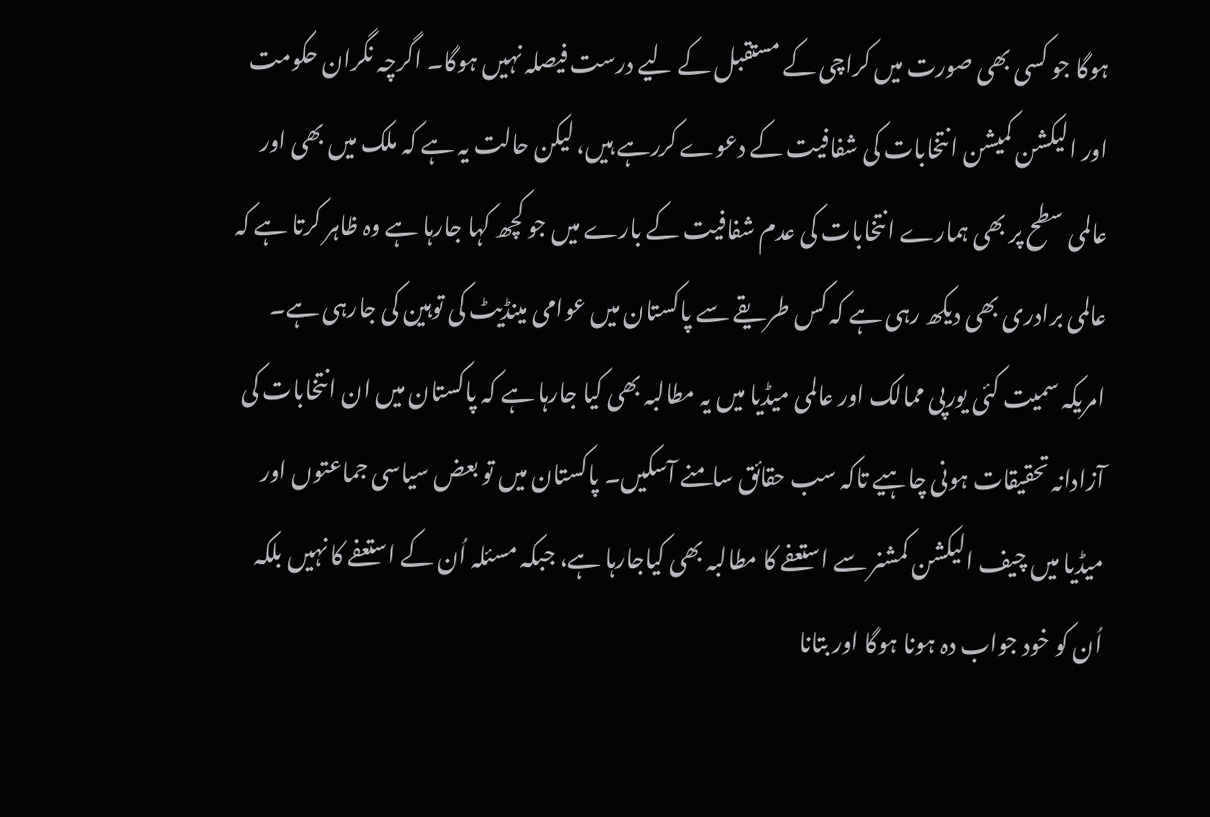ہوگا جو کسی بھی صورت میں کراچی کے مستقبل کے لیے درست فیصلہ نہیں ہوگا۔ اگرچہ نگران حکومت اور الیکشن کمیشن انتخابات کی شفافیت کے دعوے کررہے ہیں، لیکن حالت یہ ہے کہ ملک میں بھی اور عالمی سطح پر بھی ہمارے انتخابات کی عدم شفافیت کے بارے میں جو کچھ کہا جارہا ہے وہ ظاہر کرتا ہے کہ عالمی برادری بھی دیکھ رہی ہے کہ کس طریقے سے پاکستان میں عوامی مینڈیٹ کی توہین کی جارہی ہے۔ امریکہ سمیت کئی یورپی ممالک اور عالمی میڈیا میں یہ مطالبہ بھی کیا جارہا ہے کہ پاکستان میں ان انتخابات کی آزادانہ تحقیقات ہونی چاہیے تاکہ سب حقائق سامنے آسکیں۔ پاکستان میں تو بعض سیاسی جماعتوں اور میڈیا میں چیف الیکشن کمشنر سے استعفے کا مطالبہ بھی کیاجارہا ہے، جبکہ مسئلہ اُن کے استعفے کا نہیں بلکہ اُن کو خود جواب دہ ہونا ہوگا اور بتانا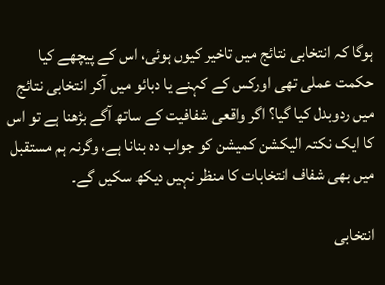ہوگا کہ انتخابی نتائج میں تاخیر کیوں ہوئی، اس کے پیچھے کیا حکمت عملی تھی اورکس کے کہنے یا دبائو میں آکر انتخابی نتائج میں ردوبدل کیا گیا؟ اگر واقعی شفافیت کے ساتھ آگے بڑھنا ہے تو اس کا ایک نکتہ الیکشن کمیشن کو جواب دہ بنانا ہے، وگرنہ ہم مستقبل میں بھی شفاف انتخابات کا منظر نہیں دیکھ سکیں گے۔

انتخابی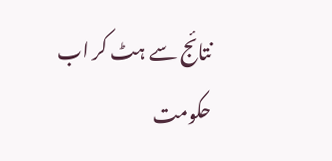نتائج سے ہٹ کر اب حکومت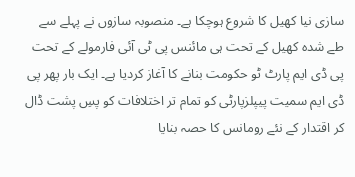سازی نیا کھیل کا شروع ہوچکا ہے۔ منصوبہ سازوں نے پہلے سے طے شدہ کھیل کے تحت ہی مائنس پی ٹی آئی فارمولے کے تحت پی ڈی ایم پارٹ ٹو حکومت بنانے کا آغاز کردیا ہے۔ ایک بار پھر پی ڈی ایم سمیت پیپلزپارٹی کو تمام تر اختلافات کو پسِ پشت ڈال کر اقتدار کے نئے رومانس کا حصہ بنایا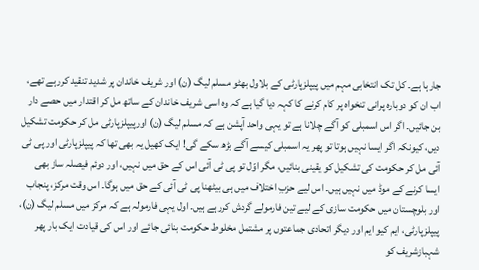جارہا ہے۔ کل تک انتخابی مہم میں پیپلزپارٹی کے بلاول بھٹو مسلم لیگ (ن) اور شریف خاندان پر شدید تنقید کررہے تھے، اب ان کو دوبارہ پرانی تنخواہ پر کام کرنے کا کہہ دیا گیا ہے کہ وہ اسی شریف خاندان کے ساتھ مل کر اقتدار میں حصے دار بن جائیں۔ اگر اس اسمبلی کو آگے چلانا ہے تو یہی واحد آپشن ہے کہ مسلم لیگ (ن) اورپیپلزپارٹی مل کر حکومت تشکیل دیں، کیونکہ اگر ایسا نہیں ہوتا تو پھر یہ اسمبلی کیسے آگے بڑھ سکے گی! ایک کھیل یہ بھی تھا کہ پیپلزپارٹی اور پی ٹی آئی مل کر حکومت کی تشکیل کو یقینی بنائیں، مگر اوّل تو پی ٹی آئی اس کے حق میں نہیں، اور دوئم فیصلہ ساز بھی ایسا کرنے کے موڈ میں نہیں ہیں۔ اس لیے حزبِ اختلاف میں ہی بیٹھنا پی ٹی آئی کے حق میں ہوگا۔ اس وقت مرکز، پنجاب اور بلوچستان میں حکومت سازی کے لیے تین فارمولے گردش کررہے ہیں۔ اول یہی فارمولہ ہے کہ مرکز میں مسلم لیگ (ن)، پیپلزپارٹی، ایم کیو ایم اور دیگر اتحادی جماعتوں پر مشتمل مخلوط حکومت بنائی جائے اور اس کی قیادت ایک بار پھر شہبازشریف کو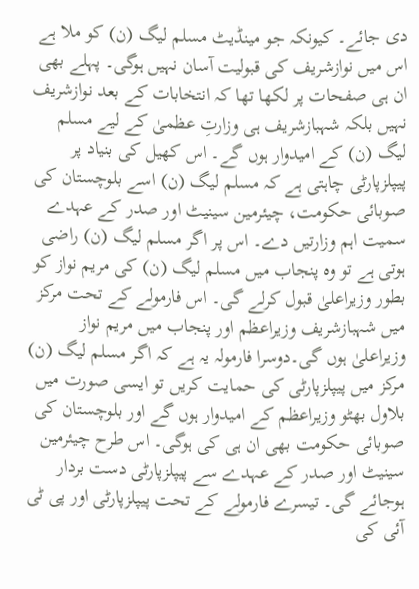دی جائے۔ کیونکہ جو مینڈیٹ مسلم لیگ (ن) کو ملا ہے اس میں نوازشریف کی قبولیت آسان نہیں ہوگی۔ پہلے بھی ان ہی صفحات پر لکھا تھا کہ انتخابات کے بعد نوازشریف نہیں بلکہ شہبازشریف ہی وزارتِ عظمیٰ کے لیے مسلم لیگ (ن) کے امیدوار ہوں گے۔ اس کھیل کی بنیاد پر پیپلزپارٹی چاہتی ہے کہ مسلم لیگ (ن) اسے بلوچستان کی صوبائی حکومت، چیئرمین سینیٹ اور صدر کے عہدے سمیت اہم وزارتیں دے۔ اس پر اگر مسلم لیگ (ن) راضی ہوتی ہے تو وہ پنجاب میں مسلم لیگ (ن) کی مریم نواز کو بطور وزیراعلیٰ قبول کرلے گی۔ اس فارمولے کے تحت مرکز میں شہبازشریف وزیراعظم اور پنجاب میں مریم نواز وزیراعلیٰ ہوں گی۔دوسرا فارمولہ یہ ہے کہ اگر مسلم لیگ (ن) مرکز میں پیپلزپارٹی کی حمایت کریں تو ایسی صورت میں بلاول بھٹو وزیراعظم کے امیدوار ہوں گے اور بلوچستان کی صوبائی حکومت بھی ان ہی کی ہوگی۔ اس طرح چیئرمین سینیٹ اور صدر کے عہدے سے پیپلزپارٹی دست بردار ہوجائے گی۔ تیسرے فارمولے کے تحت پیپلزپارٹی اور پی ٹی آئی کی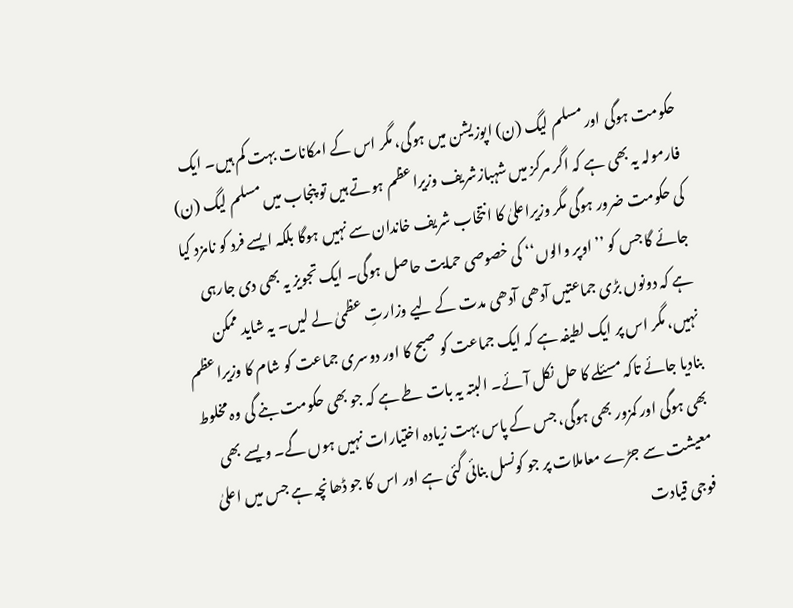حکومت ہوگی اور مسلم لیگ (ن) اپوزیشن میں ہوگی، مگر اس کے امکانات بہت کم ہیں۔ ایک فارمولہ یہ بھی ہے کہ اگر مرکز میں شہبازشریف وزیراعظم ہوتے ہیں تو پنجاب میں مسلم لیگ (ن) کی حکومت ضرور ہوگی مگر وزیراعلیٰ کا انتخاب شریف خاندان سے نہیں ہوگا بلکہ ایسے فرد کو نامزد کیا جائے گا جس کو ’’اوپر والوں‘‘ کی خصوصی حمایت حاصل ہوگی۔ ایک تجویز یہ بھی دی جارہی ہے کہ دونوں بڑی جماعتیں آدھی آدھی مدت کے لیے وزارتِ عظمیٰ لے لیں۔ یہ شاید ممکن نہیں، مگر اس پر ایک لطیفہ ہے کہ ایک جماعت کو صبح کا اور دوسری جماعت کو شام کا وزیراعظم بنادیا جائے تاکہ مسئلے کا حل نکل آئے۔ البتہ یہ بات طے ہے کہ جو بھی حکومت بنے گی وہ مخلوط بھی ہوگی اور کمزور بھی ہوگی، جس کے پاس بہت زیادہ اختیارات نہیں ہوں گے۔ ویسے بھی معیشت سے جڑے معاملات پر جو کونسل بنائی گئی ہے اور اس کا جو ڈھانچہ ہے جس میں اعلیٰ فوجی قیادت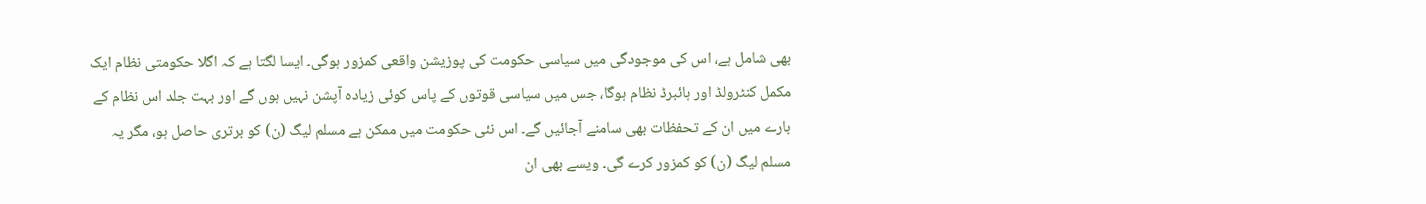بھی شامل ہے، اس کی موجودگی میں سیاسی حکومت کی پوزیشن واقعی کمزور ہوگی۔ ایسا لگتا ہے کہ اگلا حکومتی نظام ایک مکمل کنٹرولڈ اور ہائبرڈ نظام ہوگا، جس میں سیاسی قوتوں کے پاس کوئی زیادہ آپشن نہیں ہوں گے اور بہت جلد اس نظام کے بارے میں ان کے تحفظات بھی سامنے آجائیں گے۔ اس نئی حکومت میں ممکن ہے مسلم لیگ (ن) کو برتری حاصل ہو، مگر یہ مسلم لیگ (ن) کو کمزور کرے گی۔ ویسے بھی ان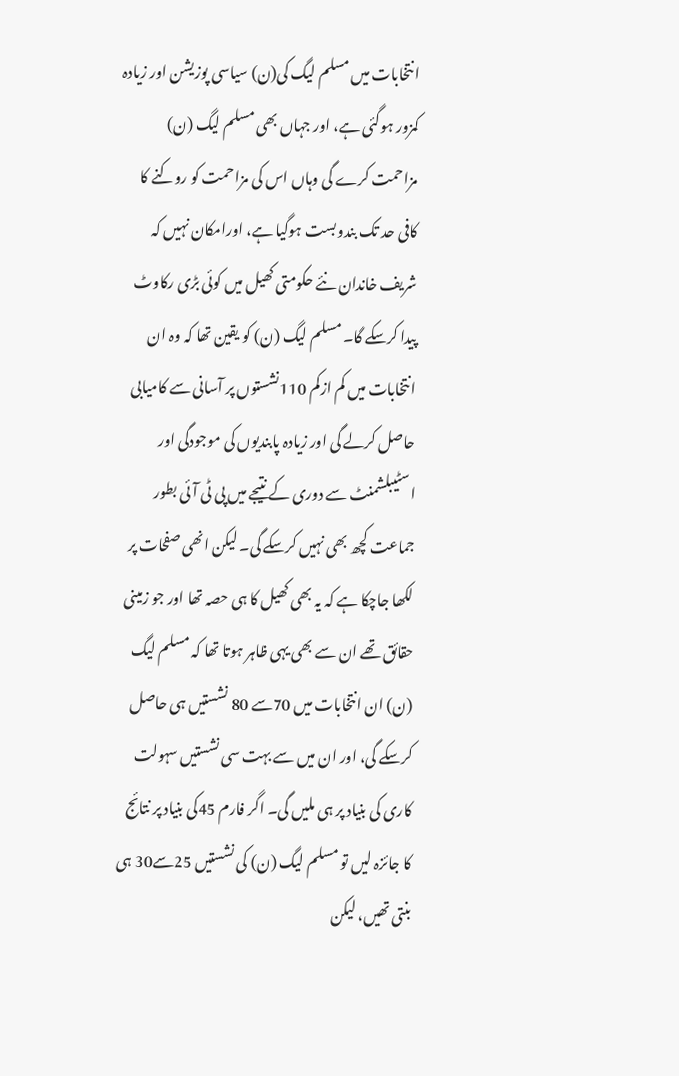انتخابات میں مسلم لیگ کی(ن) سیاسی پوزیشن اور زیادہ کمزور ہوگئی ہے، اور جہاں بھی مسلم لیگ (ن) مزاحمت کرے گی وہاں اس کی مزاحمت کو روکنے کا کافی حد تک بندوبست ہوگیا ہے، اورامکان نہیں کہ شریف خاندان نئے حکومتی کھیل میں کوئی بڑی رکاوٹ پیدا کرسکے گا۔ مسلم لیگ (ن) کو یقین تھا کہ وہ ان انتخابات میں کم ازکم 110نشستوں پر آسانی سے کامیابی حاصل کرلے گی اور زیادہ پابندیوں کی موجودگی اور اسٹیبلشمنٹ سے دوری کے نتیجے میں پی ٹی آئی بطور جماعت کچھ بھی نہیں کرسکے گی۔ لیکن انھی صفحات پر لکھا جاچکا ہے کہ یہ بھی کھیل کا ہی حصہ تھا اور جو زمینی حقائق تھے ان سے بھی یہی ظاہر ہوتا تھا کہ مسلم لیگ (ن) ان انتخابات میں 70سے 80 نشستیں ہی حاصل کرسکے گی، اور ان میں سے بہت سی نشستیں سہولت کاری کی بنیاد پر ہی ملیں گی۔ اگر فارم 45کی بنیاد پر نتائج کا جائزہ لیں تو مسلم لیگ (ن) کی نشستیں 25سے30 ہی بنتی تھیں، لیکن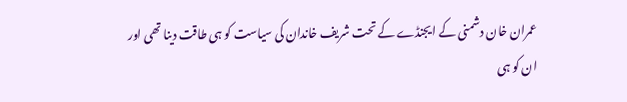عمران خان دشمنی کے ایجنڈے کے تحت شریف خاندان کی سیاست کو ہی طاقت دینا تھی اور ان کو ہی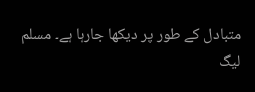متبادل کے طور پر دیکھا جارہا ہے۔ مسلم لیگ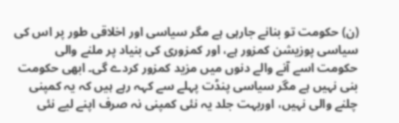(ن) حکومت تو بنانے جارہی ہے مگر سیاسی اور اخلاقی طور پر اس کی سیاسی پوزیشن کمزور ہے، اور کمزوری کی بنیاد پر ملنے والی حکومت اسے آنے والے دنوں میں مزید کمزور کردے گی۔ ابھی حکومت بنی نہیں ہے مگر سیاسی پنڈت پہلے سے کہہ رہے ہیں کہ یہ کمپنی چلنے والی نہیں، اوربہت جلد یہ نئی کمپنی نہ صرف اپنے لیے نئی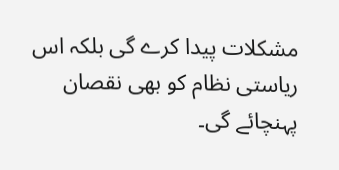مشکلات پیدا کرے گی بلکہ اس ریاستی نظام کو بھی نقصان پہنچائے گی۔